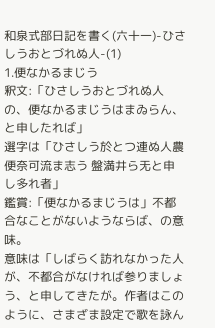和泉式部日記を書く(六十一)-ひさしうおとづれぬ人-(1)
1.便なかるまじう
釈文:「ひさしうおとづれぬ人の、便なかるまじうはまゐらん、と申したれば」
選字は「ひさしう於とつ連ぬ人農便奈可流ま志う 盤満井ら无と申し多れ者」
鑑賞:「便なかるまじうは」不都合なことがないようならば、の意味。
意味は「しばらく訪れなかった人が、不都合がなければ参りましょう、と申してきたが。作者はこのように、さまざま設定で歌を詠ん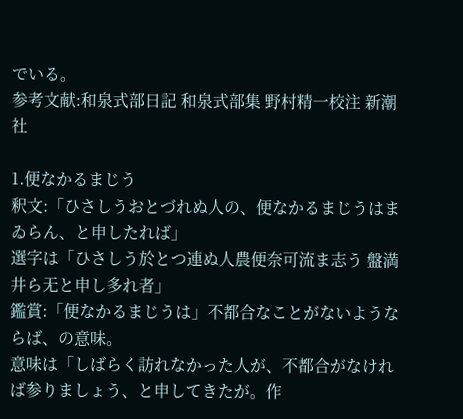でいる。
参考文献:和泉式部日記 和泉式部集 野村精一校注 新潮社

1.便なかるまじう
釈文:「ひさしうおとづれぬ人の、便なかるまじうはまゐらん、と申したれば」
選字は「ひさしう於とつ連ぬ人農便奈可流ま志う 盤満井ら无と申し多れ者」
鑑賞:「便なかるまじうは」不都合なことがないようならば、の意味。
意味は「しばらく訪れなかった人が、不都合がなければ参りましょう、と申してきたが。作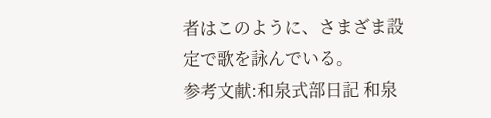者はこのように、さまざま設定で歌を詠んでいる。
参考文献:和泉式部日記 和泉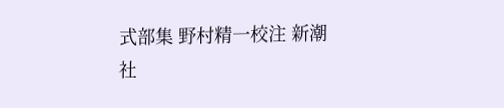式部集 野村精一校注 新潮社